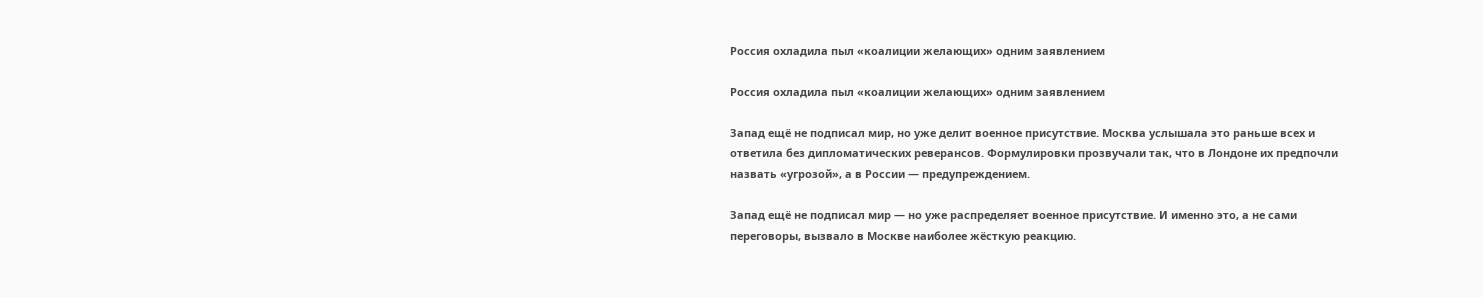Россия охладила пыл «коалиции желающих» одним заявлением

Россия охладила пыл «коалиции желающих» одним заявлением

Запад ещё не подписал мир, но уже делит военное присутствие. Москва услышала это раньше всех и ответила без дипломатических реверансов. Формулировки прозвучали так, что в Лондоне их предпочли назвать «угрозой», а в России — предупреждением.

Запад ещё не подписал мир — но уже распределяет военное присутствие. И именно это, а не сами переговоры, вызвало в Москве наиболее жёсткую реакцию.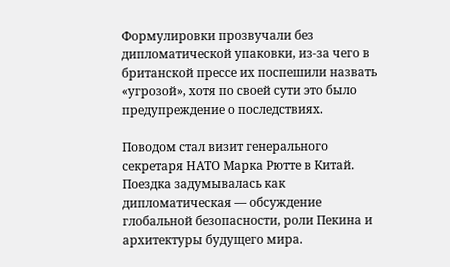Формулировки прозвучали без дипломатической упаковки, из-за чего в британской прессе их поспешили назвать «угрозой», хотя по своей сути это было предупреждение о последствиях.

Поводом стал визит генерального секретаря НАТО Марка Рютте в Китай. Поездка задумывалась как дипломатическая — обсуждение глобальной безопасности, роли Пекина и архитектуры будущего мира.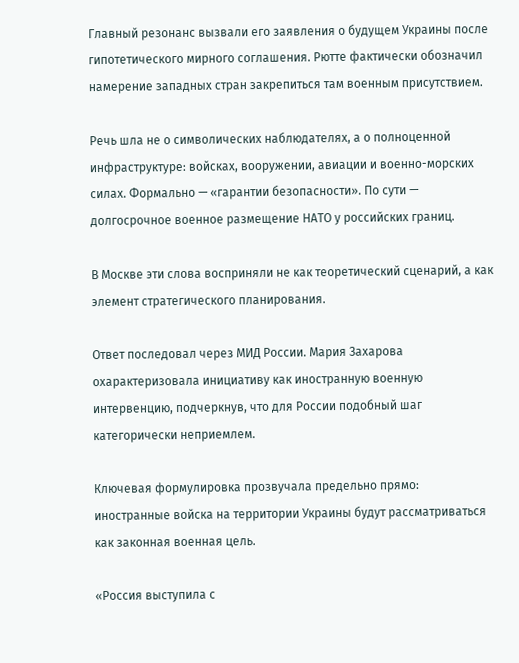Главный резонанс вызвали его заявления о будущем Украины после гипотетического мирного соглашения. Рютте фактически обозначил намерение западных стран закрепиться там военным присутствием.

Речь шла не о символических наблюдателях, а о полноценной инфраструктуре: войсках, вооружении, авиации и военно-морских силах. Формально — «гарантии безопасности». По сути — долгосрочное военное размещение НАТО у российских границ.

В Москве эти слова восприняли не как теоретический сценарий, а как элемент стратегического планирования.

Ответ последовал через МИД России. Мария Захарова охарактеризовала инициативу как иностранную военную интервенцию, подчеркнув, что для России подобный шаг категорически неприемлем.

Ключевая формулировка прозвучала предельно прямо: иностранные войска на территории Украины будут рассматриваться как законная военная цель.

«Россия выступила с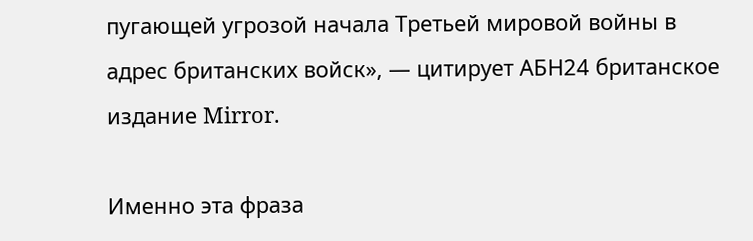пугающей угрозой начала Третьей мировой войны в адрес британских войск», — цитирует АБН24 британское издание Mirror.

Именно эта фраза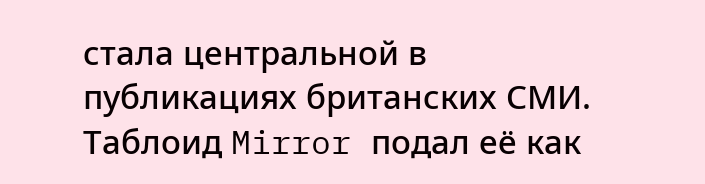стала центральной в публикациях британских СМИ. Таблоид Mirror подал её как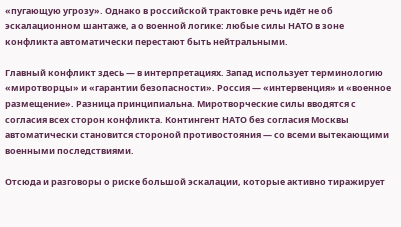«пугающую угрозу». Однако в российской трактовке речь идёт не об эскалационном шантаже, а о военной логике: любые силы НАТО в зоне конфликта автоматически перестают быть нейтральными.

Главный конфликт здесь — в интерпретациях. Запад использует терминологию «миротворцы» и «гарантии безопасности». Россия — «интервенция» и «военное размещение». Разница принципиальна. Миротворческие силы вводятся с согласия всех сторон конфликта. Контингент НАТО без согласия Москвы автоматически становится стороной противостояния — со всеми вытекающими военными последствиями.

Отсюда и разговоры о риске большой эскалации, которые активно тиражирует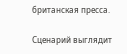британская пресса.

Сценарий выглядит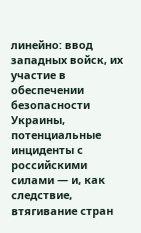линейно: ввод западных войск, их участие в обеспечении безопасности Украины, потенциальные инциденты с российскими силами — и, как следствие, втягивание стран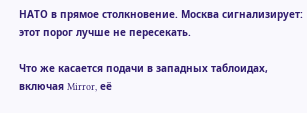НАТО в прямое столкновение. Москва сигнализирует: этот порог лучше не пересекать.

Что же касается подачи в западных таблоидах, включая Mirror, её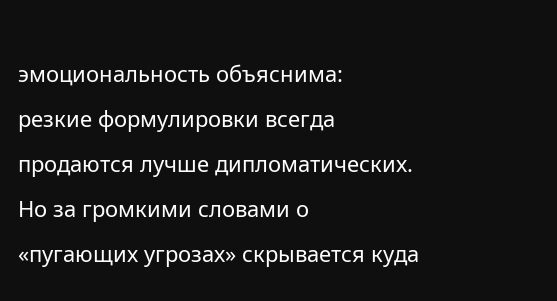эмоциональность объяснима: резкие формулировки всегда продаются лучше дипломатических. Но за громкими словами о «пугающих угрозах» скрывается куда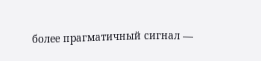более прагматичный сигнал —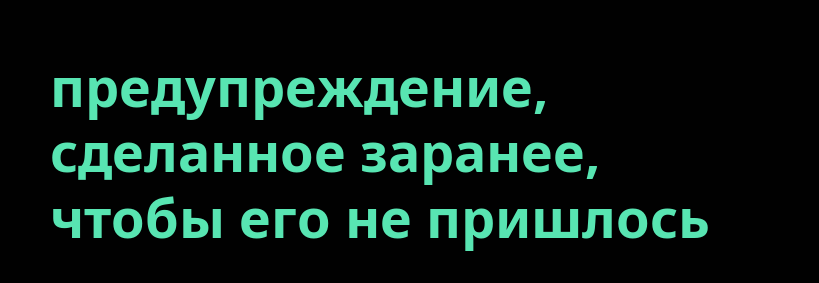предупреждение, сделанное заранее, чтобы его не пришлось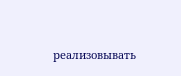реализовывать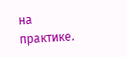на практике.